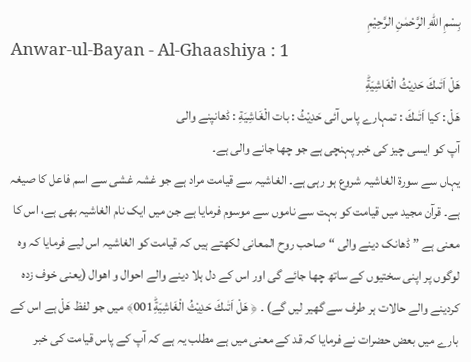بِسْمِ اللّٰهِ الرَّحْمٰنِ الرَّحِيْمِ
Anwar-ul-Bayan - Al-Ghaashiya : 1
هَلْ اَتٰىكَ حَدِیْثُ الْغَاشِیَةِؕ
هَلْ : کیا اَتٰىكَ : تمہارے پاس آئی حَدِيْثُ : بات الْغَاشِيَةِ : ڈھانپنے والی
آپ کو ایسی چیز کی خبر پہنچی ہے جو چھا جانے والی ہے۔
یہاں سے سورة الغاشیہ شروع ہو رہی ہے۔ الغاشیہ سے قیامت مراد ہے جو غشہ غشی سے اسم فاعل کا صیغہ ہے۔ قرآن مجید میں قیامت کو بہت سے ناموں سے موسوم فرمایا ہے جن میں ایک نام الغاشیہ بھی ہے، اس کا معنی ہے ” ڈھانک دینے والی “ صاحب روح المعانی لکھتے ہیں کہ قیامت کو الغاشیہ اس لیے فرمایا کہ وہ لوگوں پر اپنی سختیوں کے ساتھ چھا جائے گی اور اس کے دل ہلا دینے والے احوال و اھوال (یعنی خوف زدہ کردینے والے حالات ہر طرف سے گھیر لیں گے) ۔ ﴿ هَلْ اَتٰىكَ حَدِيْثُ الْغَاشِيَةِؕ001﴾ میں جو لفظ ھَلْ ہے اس کے بارے میں بعض حضرات نے فرمایا کہ قد کے معنی میں ہے مطلب یہ ہے کہ آپ کے پاس قیامت کی خبر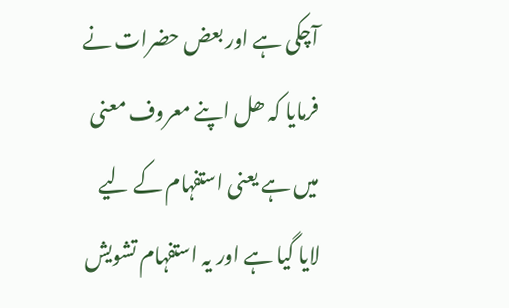آچکی ہے اور بعض حضرات نے فرمایا کہ ھل اپنے معروف معنی میں ہے یعنی استفہام کے لیے لایا گیا ہے اور یہ استفہام تشویش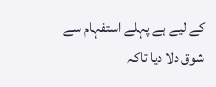کے لیے ہے پہلے استفہام سے شوق دلا دیا تاکہ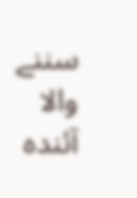سننے والا آئندہ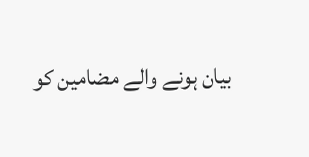بیان ہونے والے مضامین کو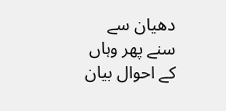دھیان سے سنے پھر وہاں کے احوال بیان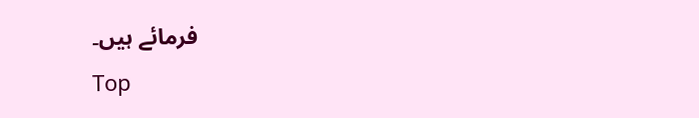فرمائے ہیں۔
Top